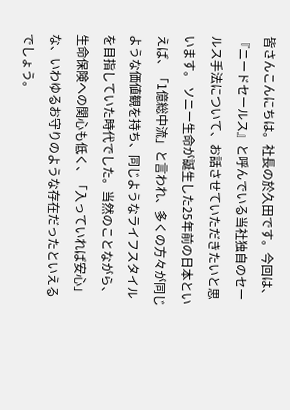皆さんこんにちは。社長の於久田です。今回は、『ニードセールス』と呼んでいる当社独自のセールス手法について、お話させていただきたいと思います。 ソニー生命が誕生した25年前の日本といえば、「1億総中流」と言われ、多くの方々が同じような価値観を持ち、同じようなライフスタイルを目指していた時代でした。当然のことながら、生命保険への関心も低く、「入っていれば安心」な、いわゆるお守りのような存在だったといえるでしょう。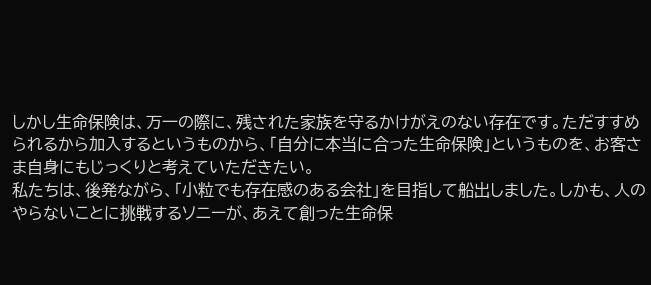しかし生命保険は、万一の際に、残された家族を守るかけがえのない存在です。ただすすめられるから加入するというものから、「自分に本当に合った生命保険」というものを、お客さま自身にもじっくりと考えていただきたい。
私たちは、後発ながら、「小粒でも存在感のある会社」を目指して船出しました。しかも、人のやらないことに挑戦するソニーが、あえて創った生命保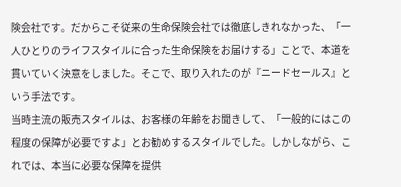険会社です。だからこそ従来の生命保険会社では徹底しきれなかった、「一人ひとりのライフスタイルに合った生命保険をお届けする」ことで、本道を貫いていく決意をしました。そこで、取り入れたのが『ニードセールス』という手法です。
当時主流の販売スタイルは、お客様の年齢をお聞きして、「一般的にはこの程度の保障が必要ですよ」とお勧めするスタイルでした。しかしながら、これでは、本当に必要な保障を提供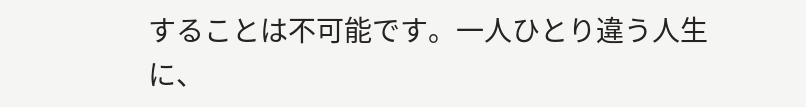することは不可能です。一人ひとり違う人生に、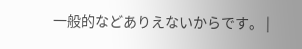一般的などありえないからです。 |